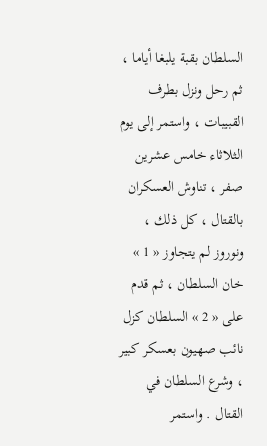السلطان بقبة يلبغا أياما ، ثم رحل ونزل بطرف القبيبات ، واستمر إلى يوم الثلاثاء خامس عشرين صفر ، تناوش العسكران بالقتال ، كل ذلك ، ونوروز لم يتجاوز « 1 » خان السلطان ، ثم قدم على « 2 » السلطان كزل نائب صهيون بعسكر كبير ، وشرع السلطان في القتال . واستمر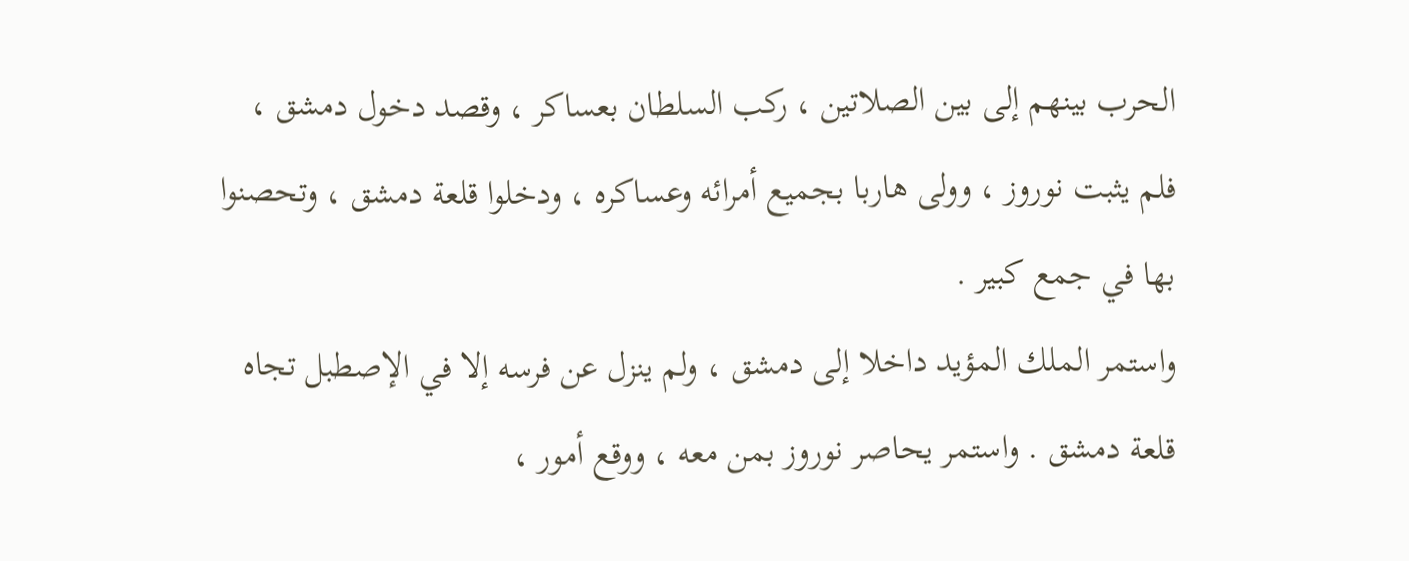الحرب بينهم إلى بين الصلاتين ، ركب السلطان بعساكر ، وقصد دخول دمشق ، فلم يثبت نوروز ، وولى هاربا بجميع أمرائه وعساكره ، ودخلوا قلعة دمشق ، وتحصنوا بها في جمع كبير .
واستمر الملك المؤيد داخلا إلى دمشق ، ولم ينزل عن فرسه إلا في الإصطبل تجاه قلعة دمشق . واستمر يحاصر نوروز بمن معه ، ووقع أمور ،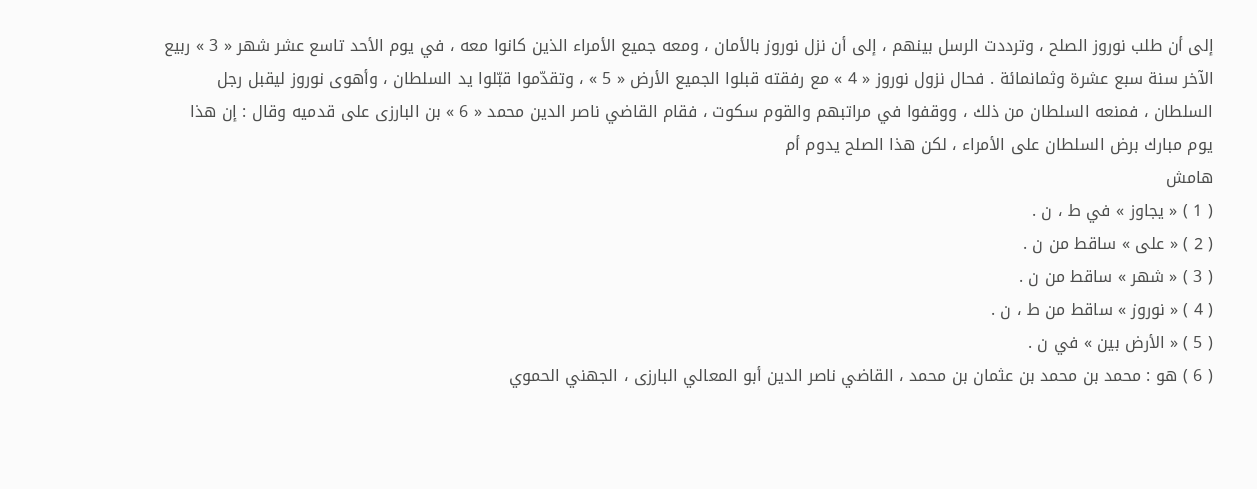إلى أن طلب نوروز الصلح ، وترددت الرسل بينهم ، إلى أن نزل نوروز بالأمان ، ومعه جميع الأمراء الذين كانوا معه ، في يوم الأحد تاسع عشر شهر « 3 » ربيع الآخر سنة سبع عشرة وثمانمائة . فحال نزول نوروز « 4 » مع رفقته قبلوا الجميع الأرض « 5 » ، وتقدّموا قبّلوا يد السلطان ، وأهوى نوروز ليقبل رجل السلطان ، فمنعه السلطان من ذلك ، ووقفوا في مراتبهم والقوم سكوت ، فقام القاضي ناصر الدين محمد « 6 » بن البارزى على قدميه وقال : إن هذا يوم مبارك برض السلطان على الأمراء ، لكن هذا الصلح يدوم أم
هامش
( 1 ) « يجاوز » في ط ، ن .
( 2 ) « على » ساقط من ن .
( 3 ) « شهر » ساقط من ن .
( 4 ) « نوروز » ساقط من ط ، ن .
( 5 ) « الأرض بين » في ن .
( 6 ) هو : محمد بن محمد بن عثمان بن محمد ، القاضي ناصر الدين أبو المعالي البارزى ، الجهني الحموي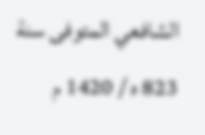الشافعي المتوفى سنة 823 ه / 1420 م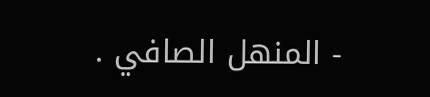- المنهل الصافي .